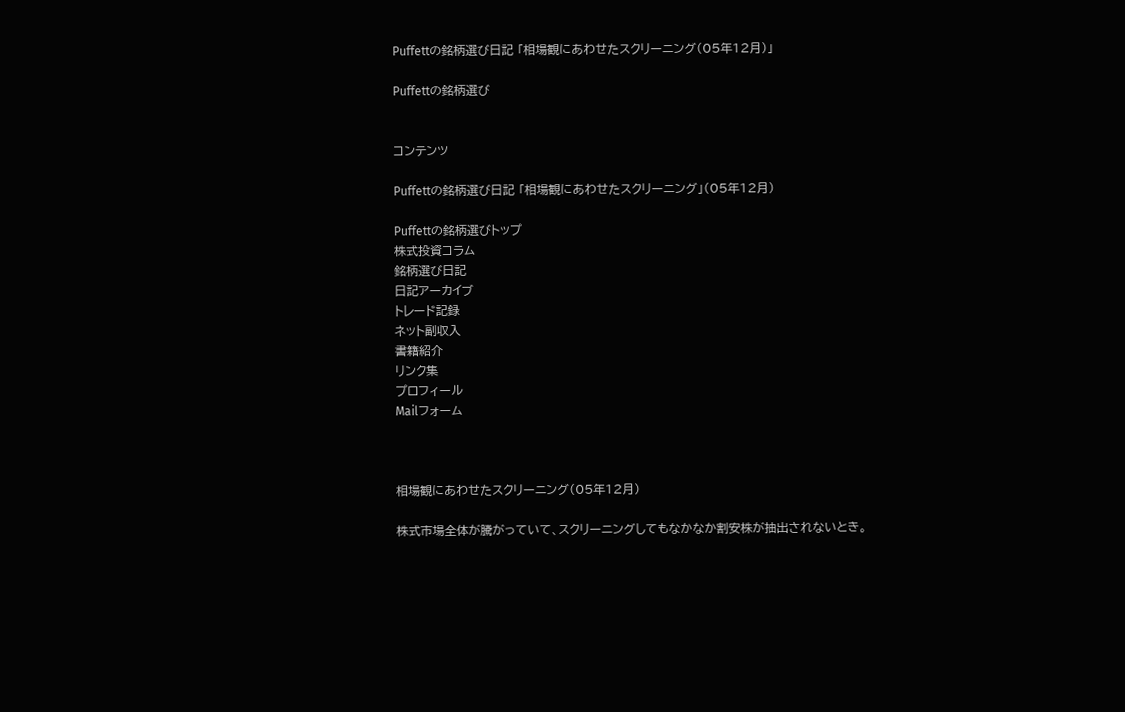Puffettの銘柄選び日記 「相場観にあわせたスクリーニング(05年12月)」

Puffettの銘柄選び


コンテンツ

Puffettの銘柄選び日記 「相場観にあわせたスクリーニング」(05年12月)

Puffettの銘柄選びトップ
株式投資コラム
銘柄選び日記
日記アーカイブ
トレード記録
ネット副収入
書籍紹介
リンク集
プロフィール
Mailフォーム



相場観にあわせたスクリーニング(05年12月)

株式市場全体が騰がっていて、スクリーニングしてもなかなか割安株が抽出されないとき。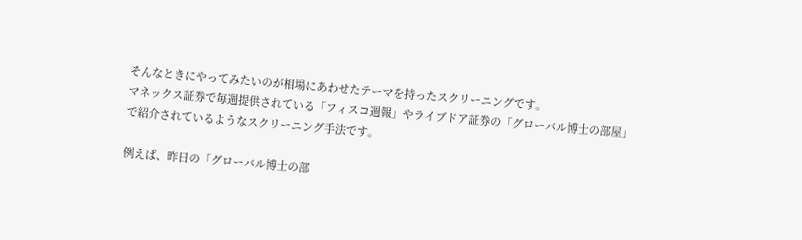そんなときにやってみたいのが相場にあわせたテーマを持ったスクリーニングです。
マネックス証券で毎週提供されている「フィスコ週報」やライブドア証券の「グローバル博士の部屋」で紹介されているようなスクリーニング手法です。

例えば、昨日の「グローバル博士の部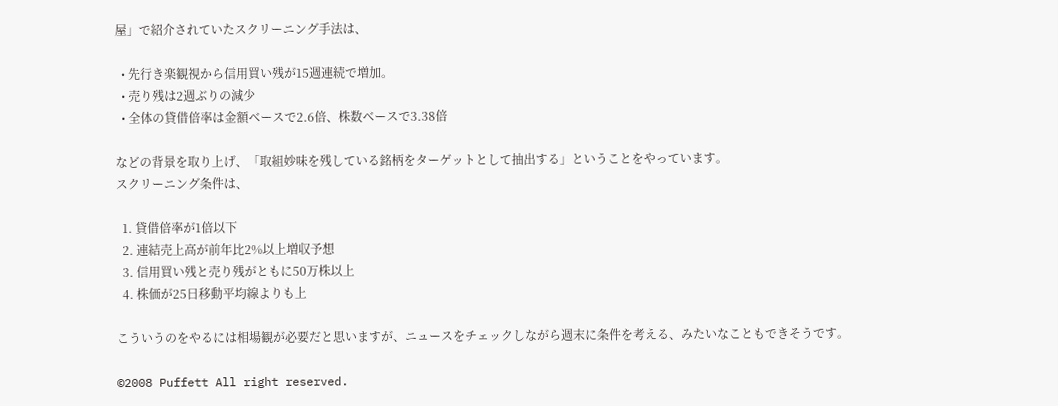屋」で紹介されていたスクリーニング手法は、

  • 先行き楽観視から信用買い残が15週連続で増加。
  • 売り残は2週ぶりの減少
  • 全体の貸借倍率は金額ベースで2.6倍、株数ベースで3.38倍

などの背景を取り上げ、「取組妙味を残している銘柄をターゲットとして抽出する」ということをやっています。
スクリーニング条件は、

  1. 貸借倍率が1倍以下
  2. 連結売上高が前年比2%以上増収予想
  3. 信用買い残と売り残がともに50万株以上
  4. 株価が25日移動平均線よりも上

こういうのをやるには相場観が必要だと思いますが、ニュースをチェックしながら週末に条件を考える、みたいなこともできそうです。

©2008 Puffett All right reserved.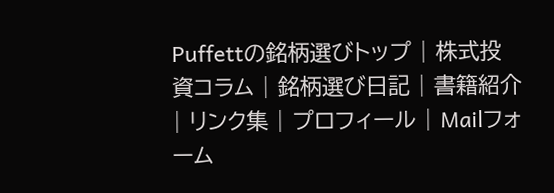Puffettの銘柄選びトップ | 株式投資コラム | 銘柄選び日記 | 書籍紹介 | リンク集 | プロフィール | Mailフォーム